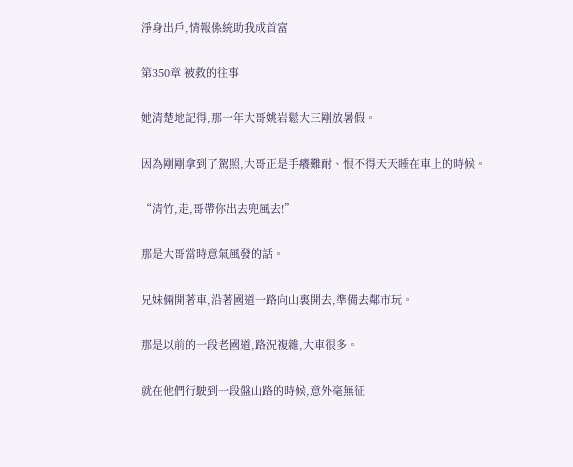淨身出戶,情報係統助我成首富

第350章 被救的往事

她清楚地記得,那一年大哥姚岩鬆大三剛放暑假。

因為剛剛拿到了駕照,大哥正是手癢難耐、恨不得天天睡在車上的時候。

“清竹,走,哥帶你出去兜風去!”

那是大哥當時意氣風發的話。

兄妹倆開著車,沿著國道一路向山裏開去,準備去鄰市玩。

那是以前的一段老國道,路況複雜,大車很多。

就在他們行駛到一段盤山路的時候,意外毫無征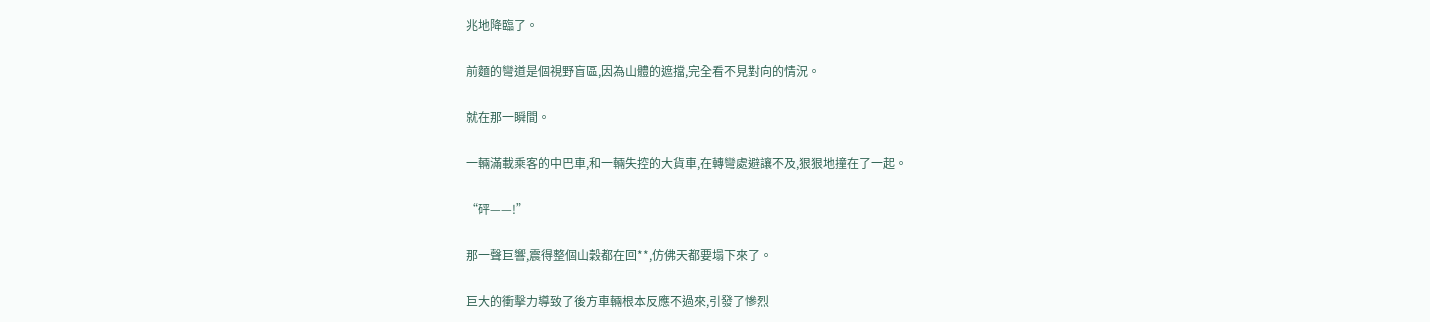兆地降臨了。

前麵的彎道是個視野盲區,因為山體的遮擋,完全看不見對向的情況。

就在那一瞬間。

一輛滿載乘客的中巴車,和一輛失控的大貨車,在轉彎處避讓不及,狠狠地撞在了一起。

“砰——!”

那一聲巨響,震得整個山穀都在回**,仿佛天都要塌下來了。

巨大的衝擊力導致了後方車輛根本反應不過來,引發了慘烈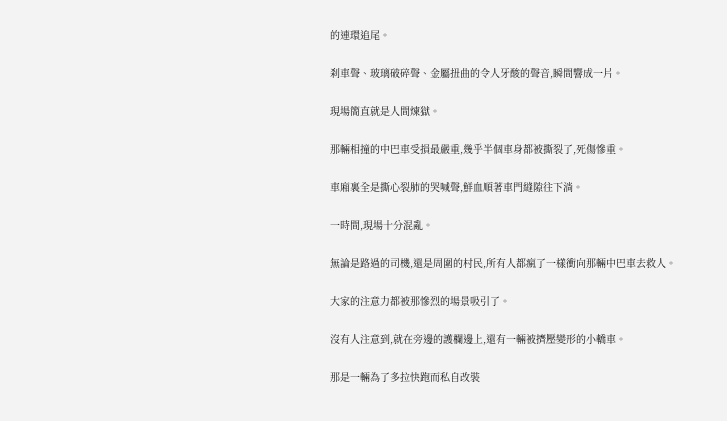的連環追尾。

刹車聲、玻璃破碎聲、金屬扭曲的令人牙酸的聲音,瞬間響成一片。

現場簡直就是人間煉獄。

那輛相撞的中巴車受損最嚴重,幾乎半個車身都被撕裂了,死傷慘重。

車廂裏全是撕心裂肺的哭喊聲,鮮血順著車門縫隙往下淌。

一時間,現場十分混亂。

無論是路過的司機,還是周圍的村民,所有人都瘋了一樣衝向那輛中巴車去救人。

大家的注意力都被那慘烈的場景吸引了。

沒有人注意到,就在旁邊的護欄邊上,還有一輛被擠壓變形的小轎車。

那是一輛為了多拉快跑而私自改裝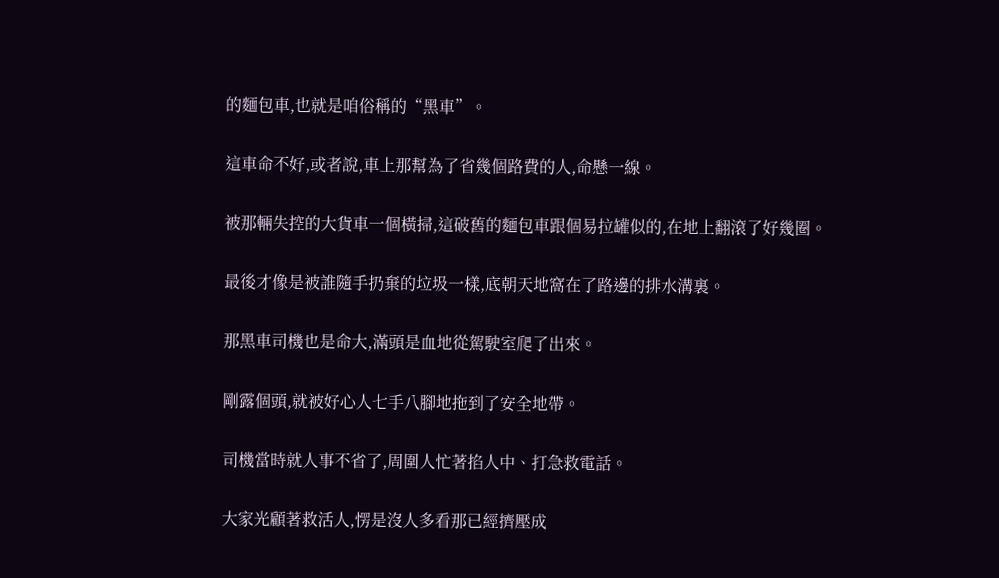的麵包車,也就是咱俗稱的“黑車”。

這車命不好,或者說,車上那幫為了省幾個路費的人,命懸一線。

被那輛失控的大貨車一個橫掃,這破舊的麵包車跟個易拉罐似的,在地上翻滾了好幾圈。

最後才像是被誰隨手扔棄的垃圾一樣,底朝天地窩在了路邊的排水溝裏。

那黑車司機也是命大,滿頭是血地從駕駛室爬了出來。

剛露個頭,就被好心人七手八腳地拖到了安全地帶。

司機當時就人事不省了,周圍人忙著掐人中、打急救電話。

大家光顧著救活人,愣是沒人多看那已經擠壓成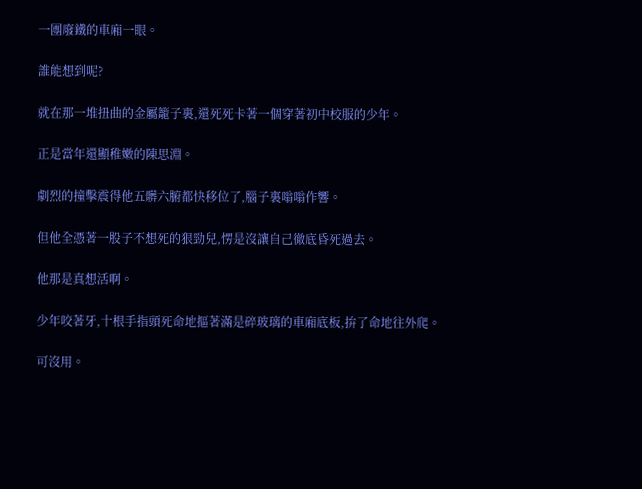一團廢鐵的車廂一眼。

誰能想到呢?

就在那一堆扭曲的金屬籠子裏,還死死卡著一個穿著初中校服的少年。

正是當年還顯稚嫩的陳思淵。

劇烈的撞擊震得他五髒六腑都快移位了,腦子裏嗡嗡作響。

但他全憑著一股子不想死的狠勁兒,愣是沒讓自己徹底昏死過去。

他那是真想活啊。

少年咬著牙,十根手指頭死命地摳著滿是碎玻璃的車廂底板,拚了命地往外爬。

可沒用。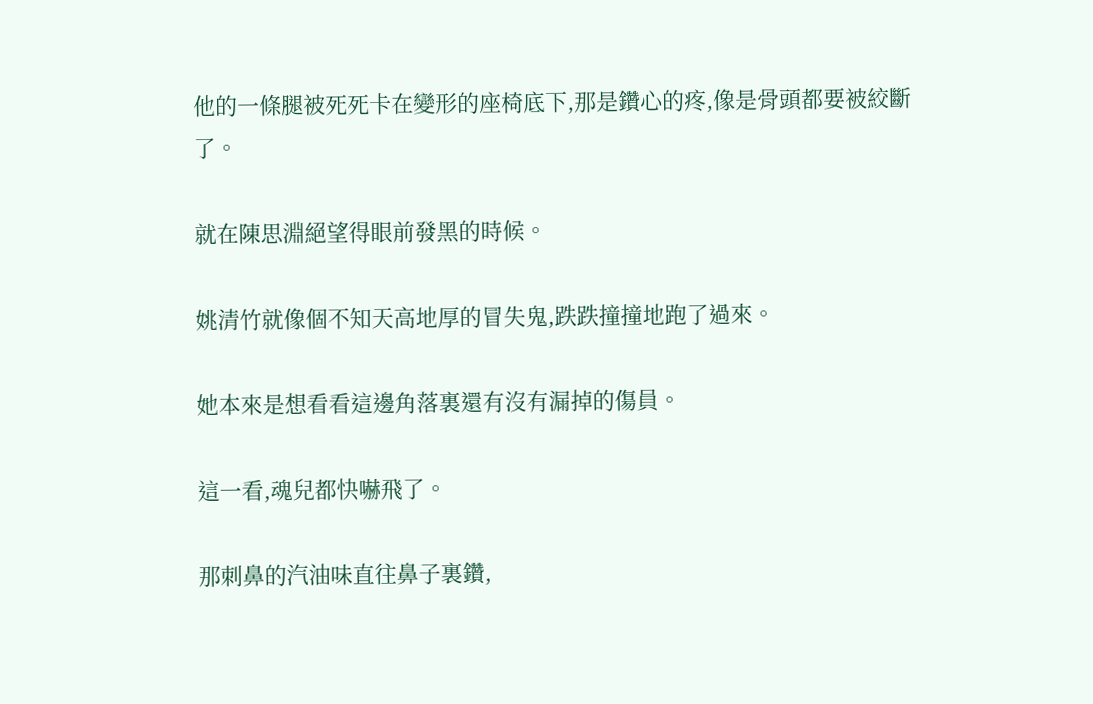他的一條腿被死死卡在變形的座椅底下,那是鑽心的疼,像是骨頭都要被絞斷了。

就在陳思淵絕望得眼前發黑的時候。

姚清竹就像個不知天高地厚的冒失鬼,跌跌撞撞地跑了過來。

她本來是想看看這邊角落裏還有沒有漏掉的傷員。

這一看,魂兒都快嚇飛了。

那刺鼻的汽油味直往鼻子裏鑽,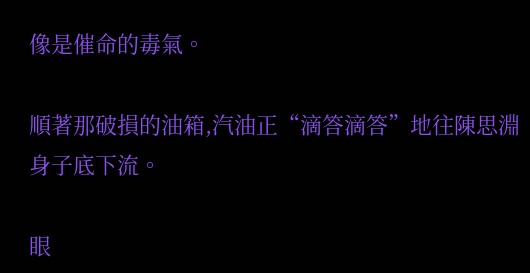像是催命的毒氣。

順著那破損的油箱,汽油正“滴答滴答”地往陳思淵身子底下流。

眼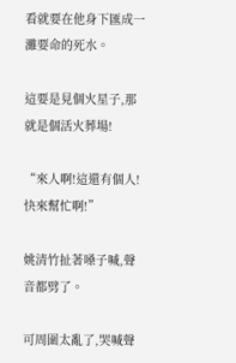看就要在他身下匯成一灘要命的死水。

這要是見個火星子,那就是個活火葬場!

“來人啊!這還有個人!快來幫忙啊!”

姚清竹扯著嗓子喊,聲音都劈了。

可周圍太亂了,哭喊聲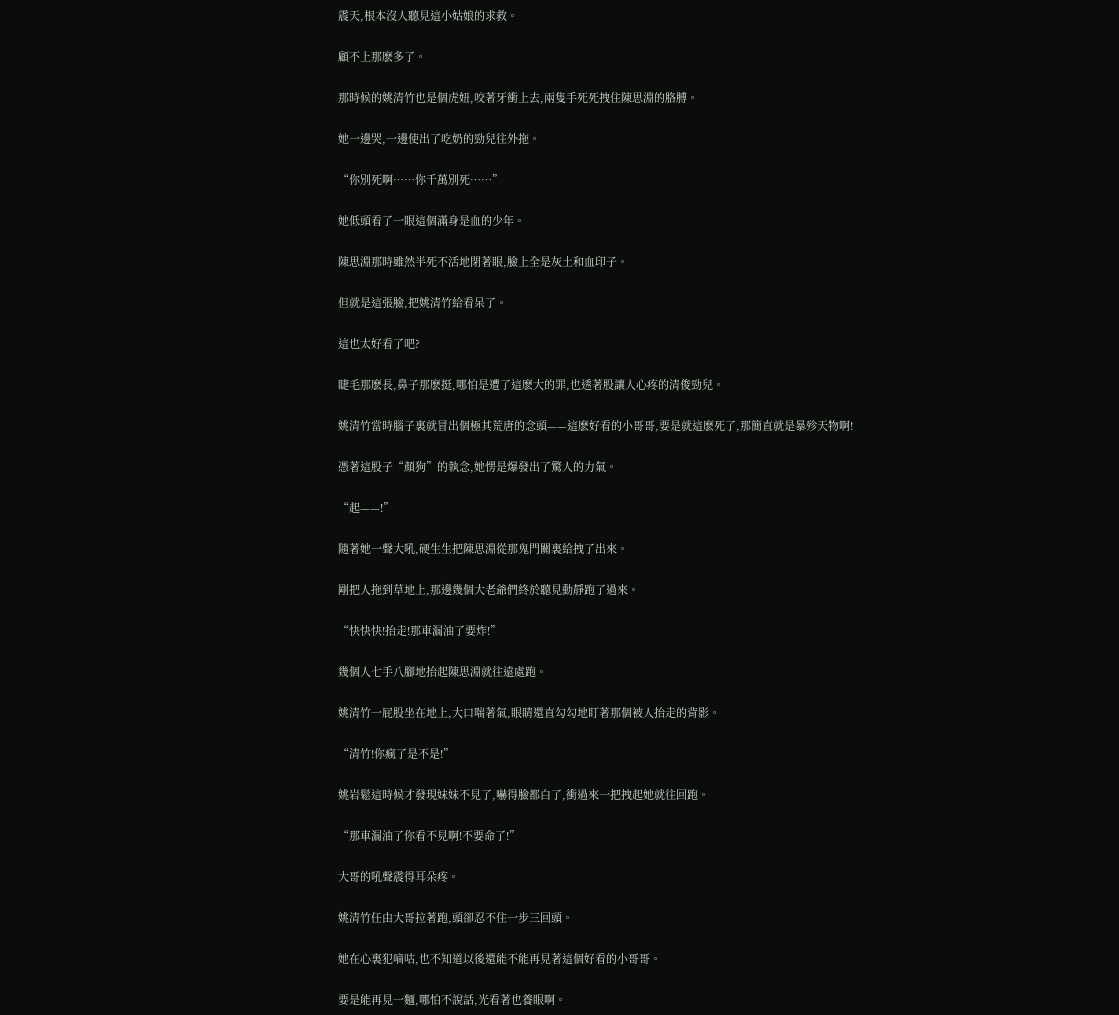震天,根本沒人聽見這小姑娘的求救。

顧不上那麽多了。

那時候的姚清竹也是個虎妞,咬著牙衝上去,兩隻手死死拽住陳思淵的胳膊。

她一邊哭,一邊使出了吃奶的勁兒往外拖。

“你別死啊……你千萬別死……”

她低頭看了一眼這個滿身是血的少年。

陳思淵那時雖然半死不活地閉著眼,臉上全是灰土和血印子。

但就是這張臉,把姚清竹給看呆了。

這也太好看了吧?

睫毛那麽長,鼻子那麽挺,哪怕是遭了這麽大的罪,也透著股讓人心疼的清俊勁兒。

姚清竹當時腦子裏就冒出個極其荒唐的念頭——這麽好看的小哥哥,要是就這麽死了,那簡直就是暴殄天物啊!

憑著這股子“顏狗”的執念,她愣是爆發出了驚人的力氣。

“起——!”

隨著她一聲大吼,硬生生把陳思淵從那鬼門關裏給拽了出來。

剛把人拖到草地上,那邊幾個大老爺們終於聽見動靜跑了過來。

“快快快!抬走!那車漏油了要炸!”

幾個人七手八腳地抬起陳思淵就往遠處跑。

姚清竹一屁股坐在地上,大口喘著氣,眼睛還直勾勾地盯著那個被人抬走的背影。

“清竹!你瘋了是不是!”

姚岩鬆這時候才發現妹妹不見了,嚇得臉都白了,衝過來一把拽起她就往回跑。

“那車漏油了你看不見啊!不要命了!”

大哥的吼聲震得耳朵疼。

姚清竹任由大哥拉著跑,頭卻忍不住一步三回頭。

她在心裏犯嘀咕,也不知道以後還能不能再見著這個好看的小哥哥。

要是能再見一麵,哪怕不說話,光看著也養眼啊。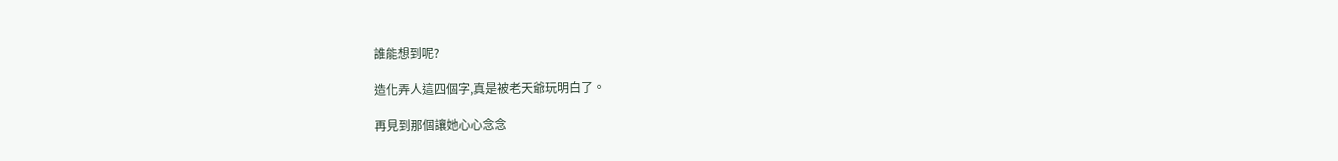誰能想到呢?

造化弄人這四個字,真是被老天爺玩明白了。

再見到那個讓她心心念念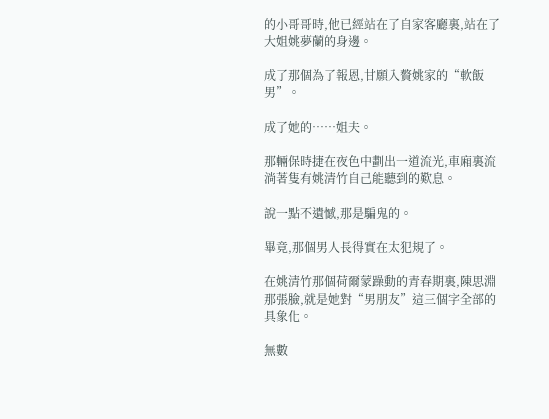的小哥哥時,他已經站在了自家客廳裏,站在了大姐姚夢蘭的身邊。

成了那個為了報恩,甘願入贅姚家的“軟飯男”。

成了她的……姐夫。

那輛保時捷在夜色中劃出一道流光,車廂裏流淌著隻有姚清竹自己能聽到的歎息。

說一點不遺憾,那是騙鬼的。

畢竟,那個男人長得實在太犯規了。

在姚清竹那個荷爾蒙躁動的青春期裏,陳思淵那張臉,就是她對“男朋友”這三個字全部的具象化。

無數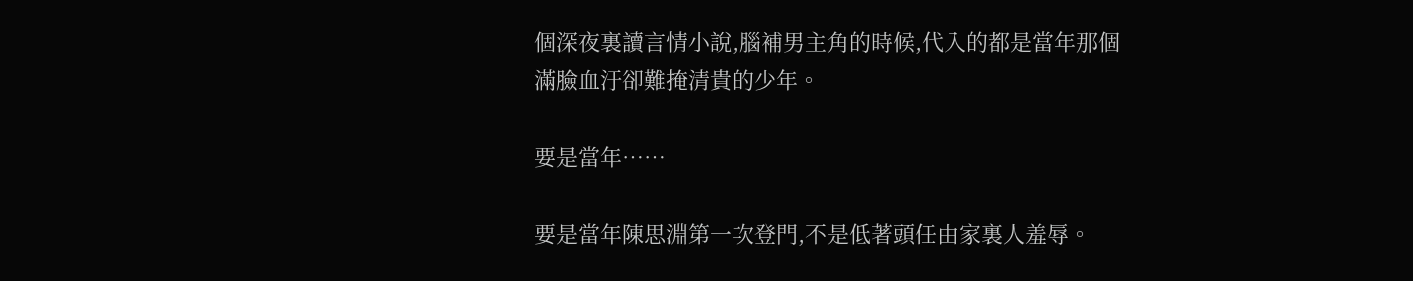個深夜裏讀言情小說,腦補男主角的時候,代入的都是當年那個滿臉血汙卻難掩清貴的少年。

要是當年……

要是當年陳思淵第一次登門,不是低著頭任由家裏人羞辱。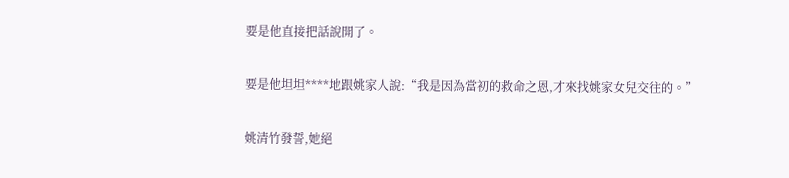要是他直接把話說開了。

要是他坦坦****地跟姚家人說:“我是因為當初的救命之恩,才來找姚家女兒交往的。”

姚清竹發誓,她絕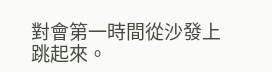對會第一時間從沙發上跳起來。